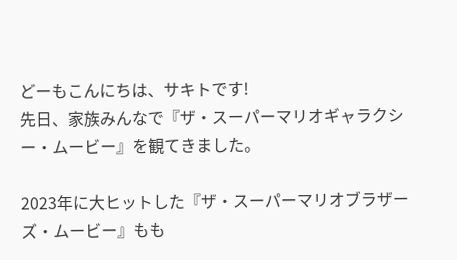どーもこんにちは、サキトです!
先日、家族みんなで『ザ・スーパーマリオギャラクシー・ムービー』を観てきました。

2023年に大ヒットした『ザ・スーパーマリオブラザーズ・ムービー』もも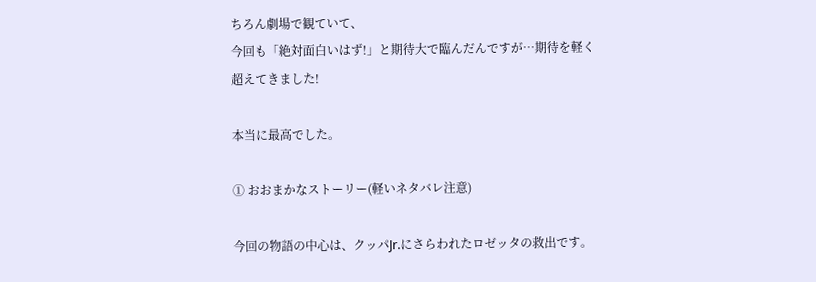ちろん劇場で観ていて、
今回も「絶対面白いはず!」と期待大で臨んだんですが…期待を軽く超えてきました!

本当に最高でした。

① おおまかなストーリー(軽いネタバレ注意)

今回の物語の中心は、クッパJr.にさらわれたロゼッタの救出です。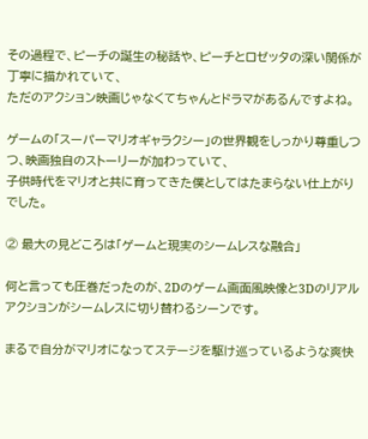その過程で、ピーチの誕生の秘話や、ピーチとロゼッタの深い関係が丁寧に描かれていて、
ただのアクション映画じゃなくてちゃんとドラマがあるんですよね。

ゲームの「スーパーマリオギャラクシー」の世界観をしっかり尊重しつつ、映画独自のストーリーが加わっていて、
子供時代をマリオと共に育ってきた僕としてはたまらない仕上がりでした。

② 最大の見どころは「ゲームと現実のシームレスな融合」

何と言っても圧巻だったのが、2Dのゲーム画面風映像と3Dのリアルアクションがシームレスに切り替わるシーンです。

まるで自分がマリオになってステージを駆け巡っているような爽快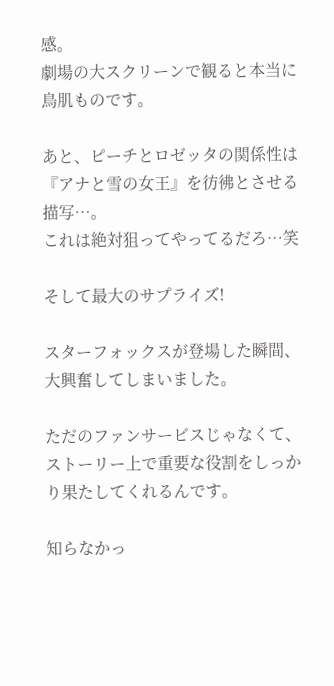感。
劇場の大スクリーンで観ると本当に鳥肌ものです。

あと、ピーチとロゼッタの関係性は『アナと雪の女王』を彷彿とさせる描写…。
これは絶対狙ってやってるだろ…笑

そして最大のサプライズ!

スターフォックスが登場した瞬間、大興奮してしまいました。

ただのファンサービスじゃなくて、ストーリー上で重要な役割をしっかり果たしてくれるんです。

知らなかっ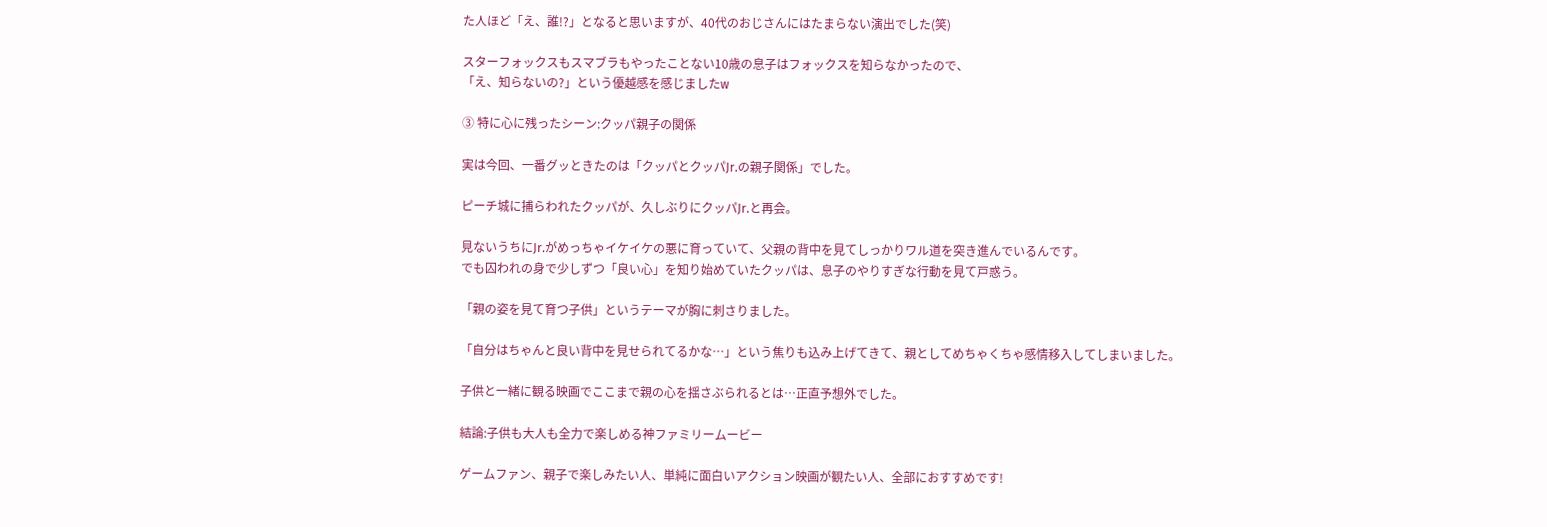た人ほど「え、誰!?」となると思いますが、40代のおじさんにはたまらない演出でした(笑)

スターフォックスもスマブラもやったことない10歳の息子はフォックスを知らなかったので、
「え、知らないの?」という優越感を感じましたw

③ 特に心に残ったシーン:クッパ親子の関係

実は今回、一番グッときたのは「クッパとクッパJr.の親子関係」でした。

ピーチ城に捕らわれたクッパが、久しぶりにクッパJr.と再会。

見ないうちにJr.がめっちゃイケイケの悪に育っていて、父親の背中を見てしっかりワル道を突き進んでいるんです。
でも囚われの身で少しずつ「良い心」を知り始めていたクッパは、息子のやりすぎな行動を見て戸惑う。

「親の姿を見て育つ子供」というテーマが胸に刺さりました。

「自分はちゃんと良い背中を見せられてるかな…」という焦りも込み上げてきて、親としてめちゃくちゃ感情移入してしまいました。

子供と一緒に観る映画でここまで親の心を揺さぶられるとは…正直予想外でした。

結論:子供も大人も全力で楽しめる神ファミリームービー

ゲームファン、親子で楽しみたい人、単純に面白いアクション映画が観たい人、全部におすすめです!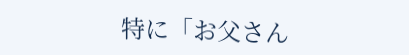特に「お父さん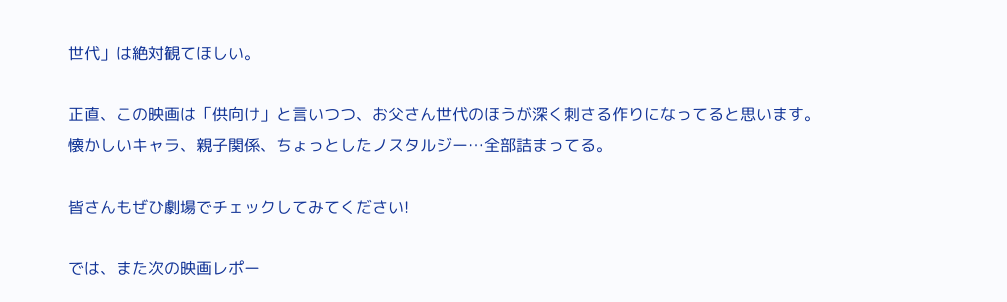世代」は絶対観てほしい。

正直、この映画は「供向け」と言いつつ、お父さん世代のほうが深く刺さる作りになってると思います。
懐かしいキャラ、親子関係、ちょっとしたノスタルジー…全部詰まってる。

皆さんもぜひ劇場でチェックしてみてください!

では、また次の映画レポー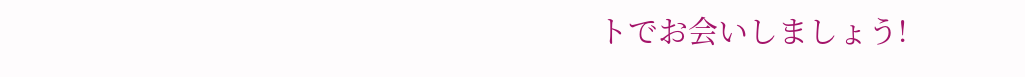トでお会いしましょう!